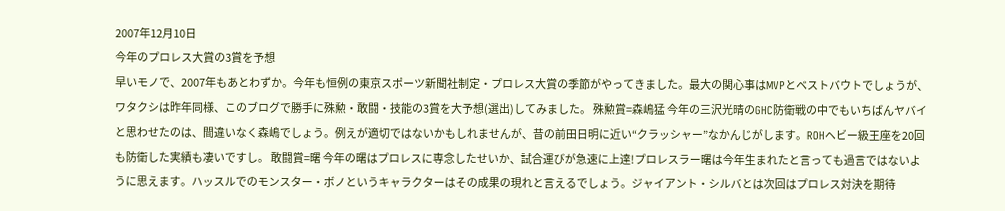2007年12月10日
今年のプロレス大賞の3賞を予想
早いモノで、2007年もあとわずか。今年も恒例の東京スポーツ新聞社制定・プロレス大賞の季節がやってきました。最大の関心事はMVPとベストバウトでしょうが、ワタクシは昨年同様、このブログで勝手に殊勲・敢闘・技能の3賞を大予想(選出)してみました。 殊勲賞=森嶋猛 今年の三沢光晴のGHC防衛戦の中でもいちばんヤバイと思わせたのは、間違いなく森嶋でしょう。例えが適切ではないかもしれませんが、昔の前田日明に近い“クラッシャー”なかんじがします。ROHヘビー級王座を20回も防衛した実績も凄いですし。 敢闘賞=曙 今年の曙はプロレスに専念したせいか、試合運びが急速に上達!プロレスラー曙は今年生まれたと言っても過言ではないように思えます。ハッスルでのモンスター・ボノというキャラクターはその成果の現れと言えるでしょう。ジャイアント・シルバとは次回はプロレス対決を期待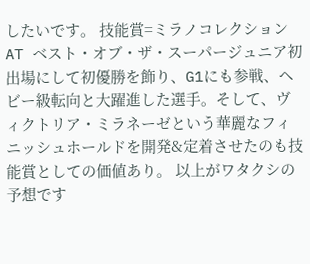したいです。 技能賞=ミラノコレクションAT ベスト・オブ・ザ・スーパージュニア初出場にして初優勝を飾り、G1にも参戦、ヘビー級転向と大躍進した選手。そして、ヴィクトリア・ミラネーゼという華麗なフィニッシュホールドを開発&定着させたのも技能賞としての価値あり。 以上がワタクシの予想です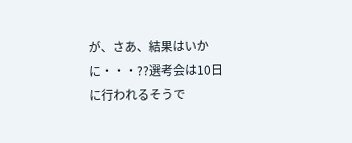が、さあ、結果はいかに・・・??選考会は10日に行われるそうで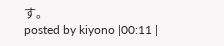す。
posted by kiyono |00:11 |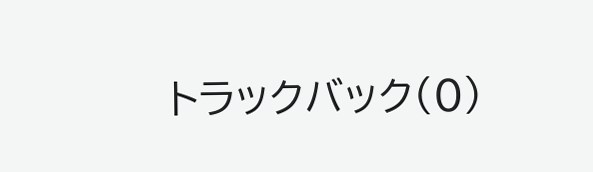トラックバック(0)